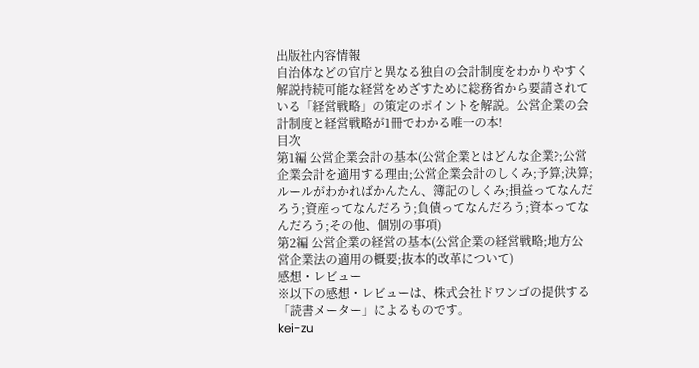出版社内容情報
自治体などの官庁と異なる独自の会計制度をわかりやすく解説持続可能な経営をめざすために総務省から要請されている「経営戦略」の策定のポイントを解説。公営企業の会計制度と経営戦略が1冊でわかる唯一の本!
目次
第1編 公営企業会計の基本(公営企業とはどんな企業?;公営企業会計を適用する理由;公営企業会計のしくみ;予算;決算;ルールがわかればかんたん、簿記のしくみ;損益ってなんだろう;資産ってなんだろう;負債ってなんだろう;資本ってなんだろう;その他、個別の事項)
第2編 公営企業の経営の基本(公営企業の経営戦略;地方公営企業法の適用の概要;抜本的改革について)
感想・レビュー
※以下の感想・レビューは、株式会社ドワンゴの提供する「読書メーター」によるものです。
kei-zu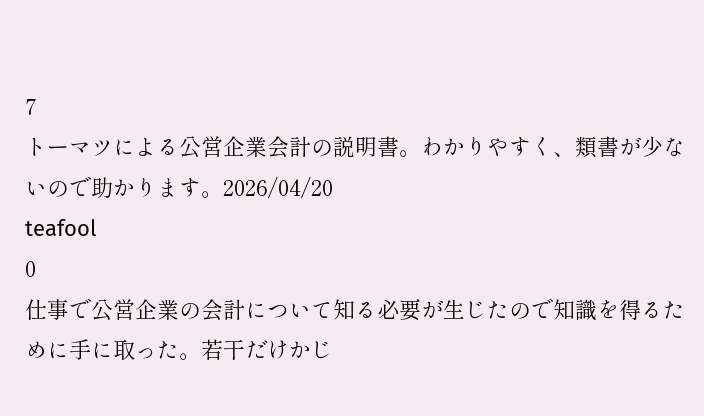7
トーマツによる公営企業会計の説明書。わかりやすく、類書が少ないので助かります。2026/04/20
teafool
0
仕事で公営企業の会計について知る必要が生じたので知識を得るために手に取った。若干だけかじ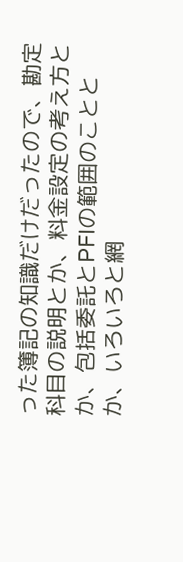った簿記の知識だけだったので、勘定科目の説明とか、料金設定の考え方とか、包括委託とPFIの範囲のこととか、いろいろと網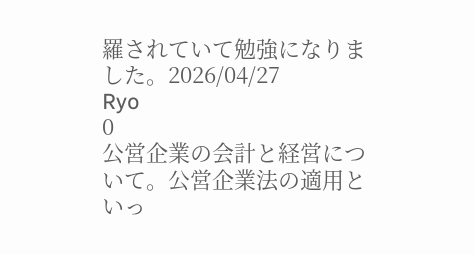羅されていて勉強になりました。2026/04/27
Ryo
0
公営企業の会計と経営について。公営企業法の適用といっ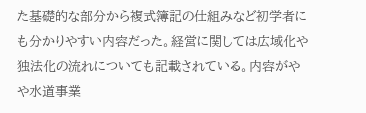た基礎的な部分から複式簿記の仕組みなど初学者にも分かりやすい内容だった。経営に関しては広域化や独法化の流れについても記載されている。内容がやや水道事業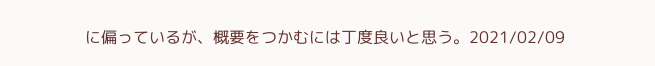に偏っているが、概要をつかむには丁度良いと思う。2021/02/09